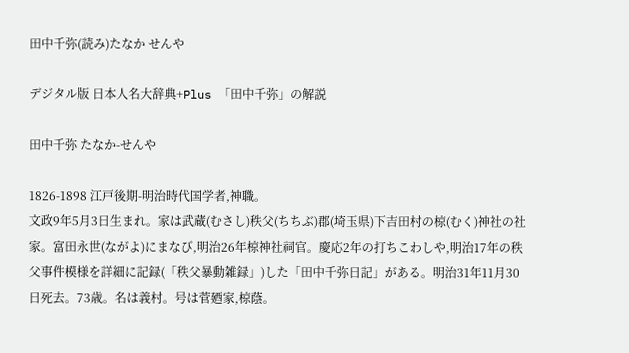田中千弥(読み)たなか せんや

デジタル版 日本人名大辞典+Plus 「田中千弥」の解説

田中千弥 たなか-せんや

1826-1898 江戸後期-明治時代国学者,神職。
文政9年5月3日生まれ。家は武蔵(むさし)秩父(ちちぶ)郡(埼玉県)下吉田村の椋(むく)神社の社家。富田永世(ながよ)にまなび,明治26年椋神社祠官。慶応2年の打ちこわしや,明治17年の秩父事件模様を詳細に記録(「秩父暴動雑録」)した「田中千弥日記」がある。明治31年11月30日死去。73歳。名は義村。号は菅廼家,椋蔭。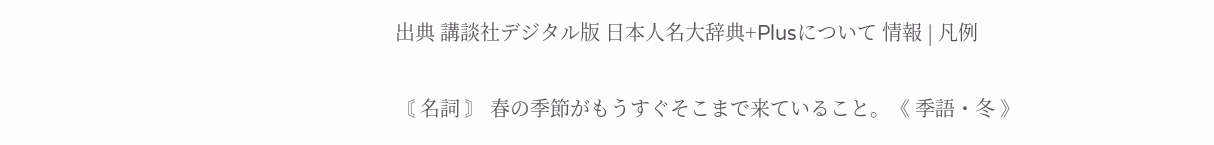出典 講談社デジタル版 日本人名大辞典+Plusについて 情報 | 凡例

〘 名詞 〙 春の季節がもうすぐそこまで来ていること。《 季語・冬 》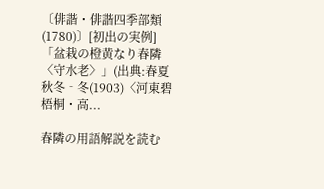〔俳諧・俳諧四季部類(1780)〕[初出の実例]「盆栽の橙黄なり春隣〈守水老〉」(出典:春夏秋冬‐冬(1903)〈河東碧梧桐・高...

春隣の用語解説を読む